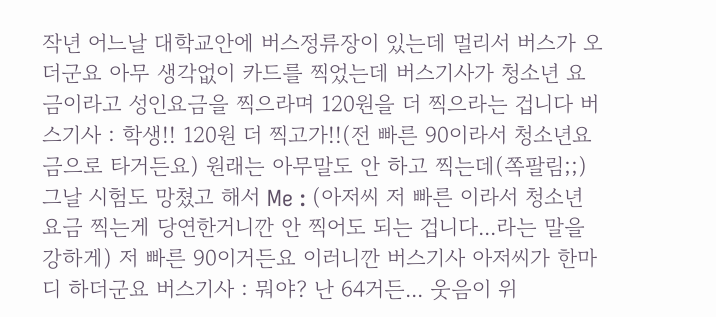작년 어느날 대학교안에 버스정류장이 있는데 멀리서 버스가 오더군요 아무 생각없이 카드를 찍었는데 버스기사가 청소년 요금이라고 성인요금을 찍으라며 120원을 더 찍으라는 겁니다 버스기사 : 학생!! 120원 더 찍고가!!(전 빠른 90이라서 청소년요금으로 타거든요) 원래는 아무말도 안 하고 찍는데(쪽팔림;;) 그날 시험도 망쳤고 해서 Me : (아저씨 저 빠른 이라서 청소년 요금 찍는게 당연한거니깐 안 찍어도 되는 겁니다...라는 말을 강하게) 저 빠른 90이거든요 이러니깐 버스기사 아저씨가 한마디 하더군요 버스기사 : 뭐야? 난 64거든... 웃음이 위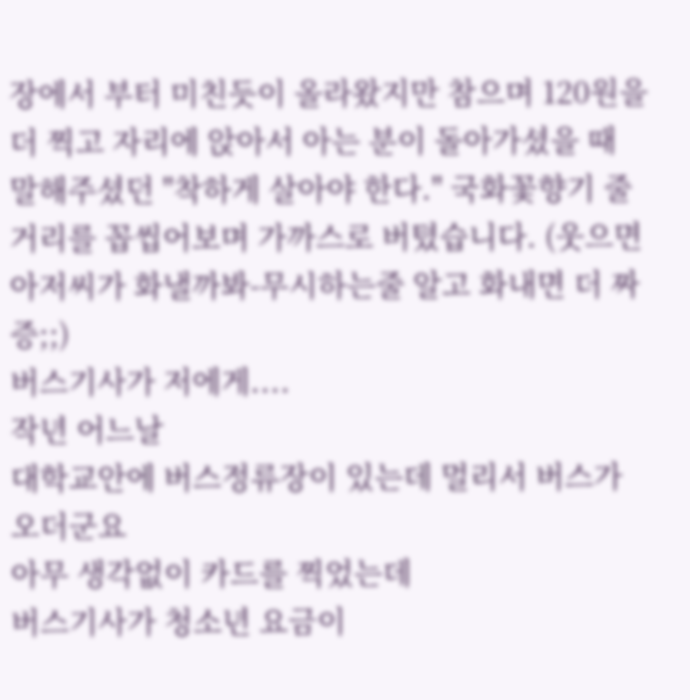장에서 부터 미친듯이 올라왔지만 참으며 120원을 더 찍고 자리에 앉아서 아는 분이 돌아가셨을 때 말해주셨던 "착하게 살아야 한다." 국화꽃향기 줄거리를 꼽씹어보며 가까스로 버텼습니다. (웃으면 아저씨가 화낼까봐-무시하는줄 알고 화내면 더 짜증;;)
버스기사가 저에게....
작년 어느날
대학교안에 버스정류장이 있는데 멀리서 버스가 오더군요
아무 생각없이 카드를 찍었는데
버스기사가 청소년 요금이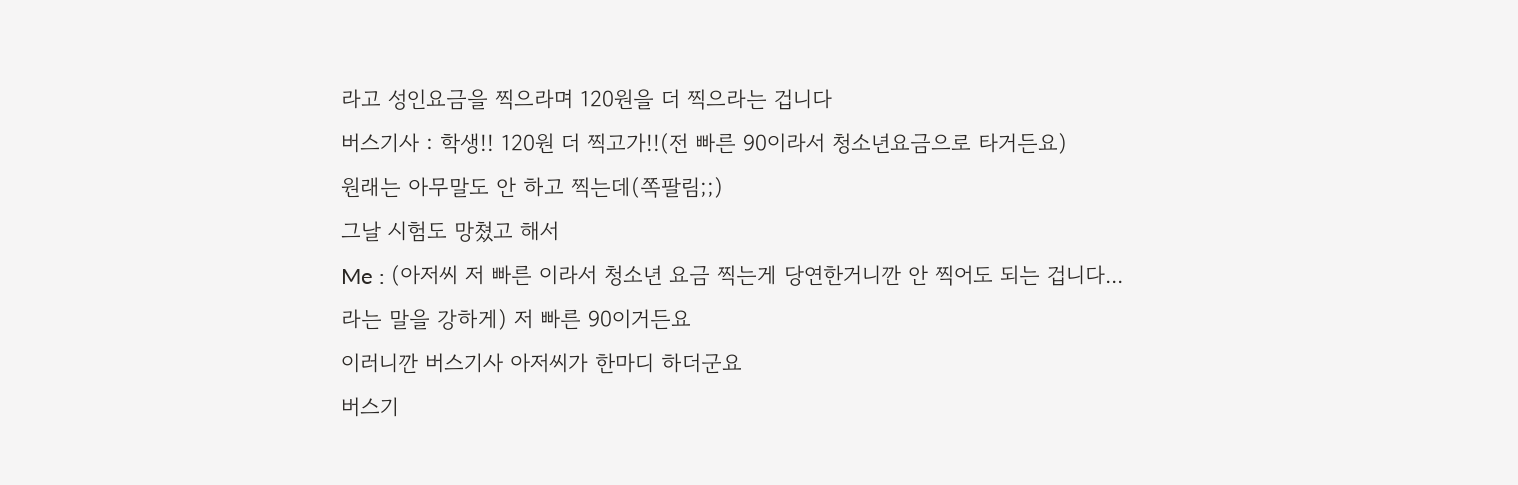라고 성인요금을 찍으라며 120원을 더 찍으라는 겁니다
버스기사 : 학생!! 120원 더 찍고가!!(전 빠른 90이라서 청소년요금으로 타거든요)
원래는 아무말도 안 하고 찍는데(쪽팔림;;)
그날 시험도 망쳤고 해서
Me : (아저씨 저 빠른 이라서 청소년 요금 찍는게 당연한거니깐 안 찍어도 되는 겁니다...라는 말을 강하게) 저 빠른 90이거든요
이러니깐 버스기사 아저씨가 한마디 하더군요
버스기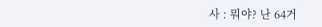사 : 뭐야? 난 64거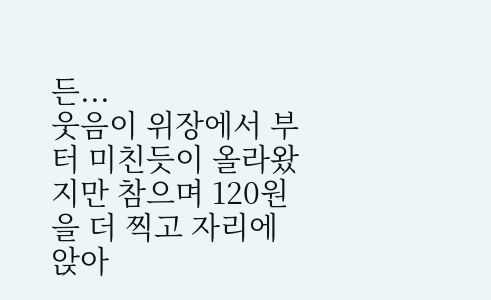든...
웃음이 위장에서 부터 미친듯이 올라왔지만 참으며 120원을 더 찍고 자리에 앉아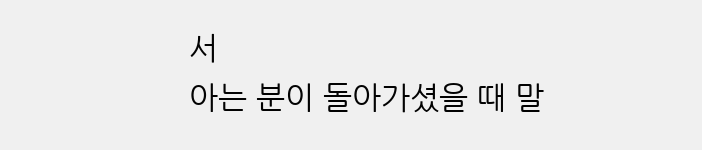서
아는 분이 돌아가셨을 때 말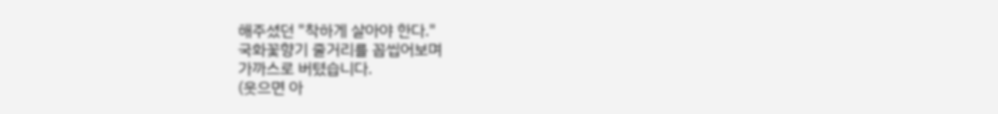해주셨던 "착하게 살아야 한다."
국화꽃향기 줄거리를 꼽씹어보며
가까스로 버텼습니다.
(웃으면 아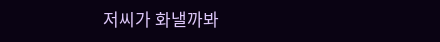저씨가 화낼까봐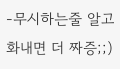-무시하는줄 알고 화내면 더 짜증;;)